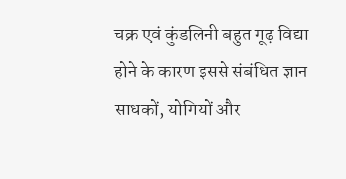चक्र एवं कुंडलिनी बहुत गूढ़ विद्या होने के कारण इससे संबंधित ज्ञान साधकों, योगियों और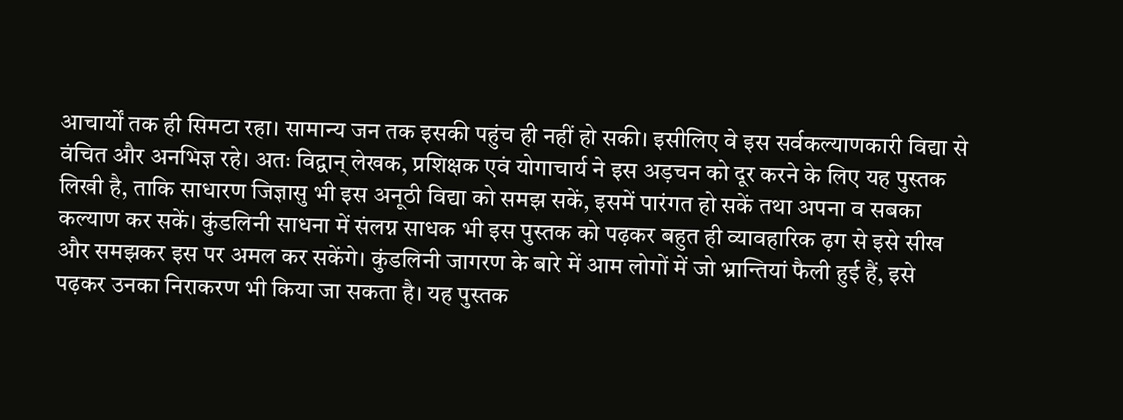आचार्यों तक ही सिमटा रहा। सामान्य जन तक इसकी पहुंच ही नहीं हो सकी। इसीलिए वे इस सर्वकल्याणकारी विद्या से वंचित और अनभिज्ञ रहे। अतः विद्वान् लेखक, प्रशिक्षक एवं योगाचार्य ने इस अड़चन को दूर करने के लिए यह पुस्तक लिखी है, ताकि साधारण जिज्ञासु भी इस अनूठी विद्या को समझ सकें, इसमें पारंगत हो सकें तथा अपना व सबका कल्याण कर सकें। कुंडलिनी साधना में संलग्न साधक भी इस पुस्तक को पढ़कर बहुत ही व्यावहारिक ढ़ग से इसे सीख और समझकर इस पर अमल कर सकेंगे। कुंडलिनी जागरण के बारे में आम लोगों में जो भ्रान्तियां फैली हुई हैं, इसे पढ़कर उनका निराकरण भी किया जा सकता है। यह पुस्तक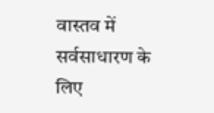वास्तव में सर्वसाधारण के लिए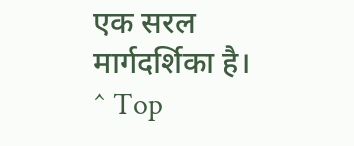एक सरल मार्गदर्शिका है।
^ Top